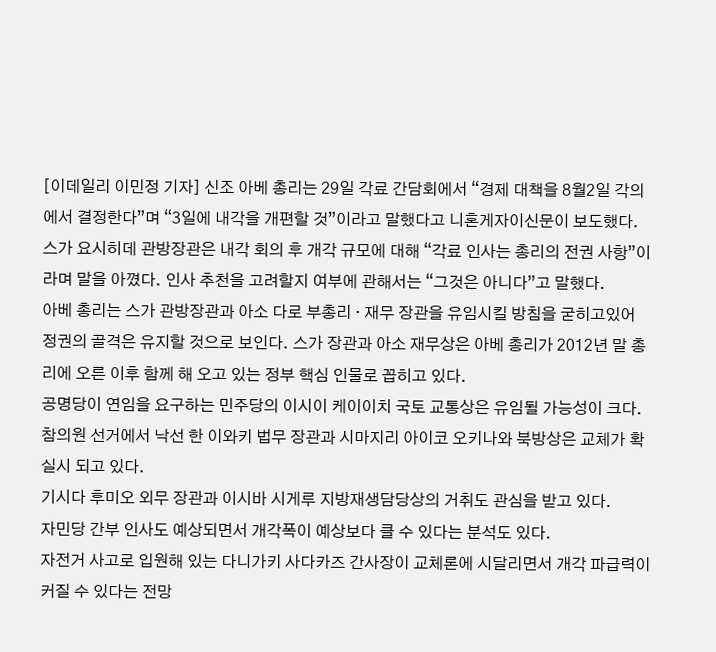[이데일리 이민정 기자] 신조 아베 총리는 29일 각료 간담회에서 “경제 대책을 8월2일 각의에서 결정한다”며 “3일에 내각을 개편할 것”이라고 말했다고 니혼게자이신문이 보도했다.
스가 요시히데 관방장관은 내각 회의 후 개각 규모에 대해 “각료 인사는 총리의 전권 사항”이라며 말을 아꼈다. 인사 추천을 고려할지 여부에 관해서는 “그것은 아니다”고 말했다.
아베 총리는 스가 관방장관과 아소 다로 부총리 · 재무 장관을 유임시킬 방침을 굳히고있어 정권의 골격은 유지할 것으로 보인다. 스가 장관과 아소 재무상은 아베 총리가 2012년 말 총리에 오른 이후 함께 해 오고 있는 정부 핵심 인물로 꼽히고 있다.
공명당이 연임을 요구하는 민주당의 이시이 케이이치 국토 교통상은 유임될 가능성이 크다.
참의원 선거에서 낙선 한 이와키 법무 장관과 시마지리 아이코 오키나와 북방상은 교체가 확실시 되고 있다.
기시다 후미오 외무 장관과 이시바 시게루 지방재생담당상의 거취도 관심을 받고 있다.
자민당 간부 인사도 예상되면서 개각폭이 예상보다 클 수 있다는 분석도 있다.
자전거 사고로 입원해 있는 다니가키 사다카즈 간사장이 교체론에 시달리면서 개각 파급력이 커질 수 있다는 전망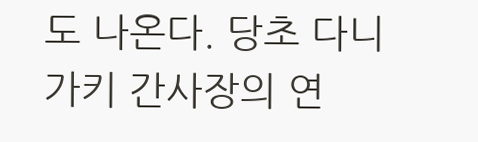도 나온다. 당초 다니가키 간사장의 연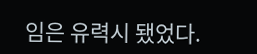임은 유력시 됐었다.